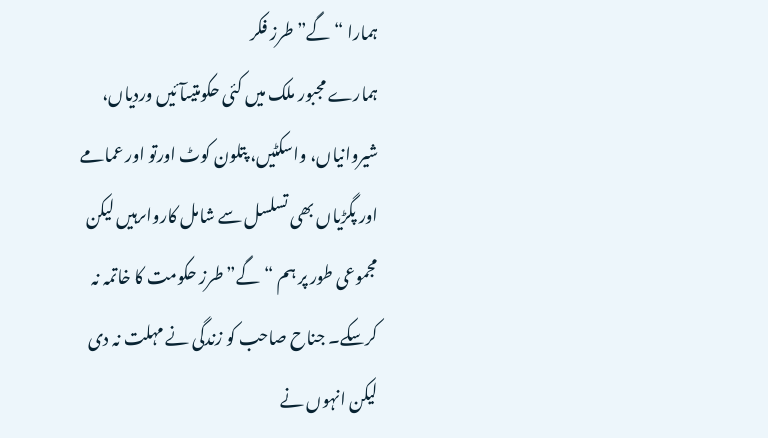ہمارا “گے” طرز فکر
ہمارے مجبور ملک میں کئی حکومتیںآئیں وردیاں، شیروانیاں، واسکٹیں، پتلون کوٹ اورتو اور عمامے اور پگڑیاں بھی تسلسل سے شامل کارواںرہیں لیکن مجموعی طور پر ہم “گے” طرز حکومت کا خاتمہ نہ کرسکے۔ جناح صاحب کو زندگی نے مہلت نہ دی لیکن انہوں نے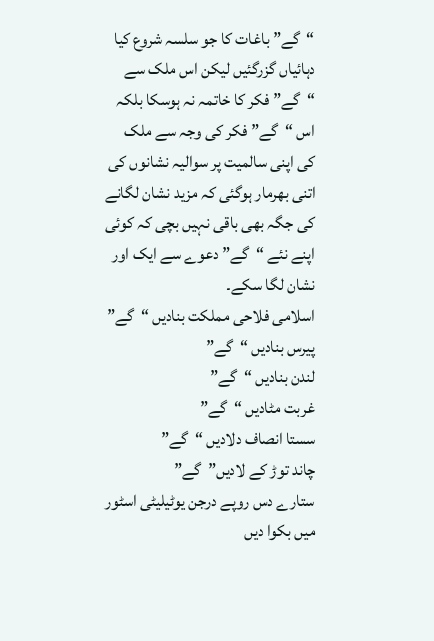“گے” باغات کا جو سلسہ شروع کیا دہائیاں گزرگئیں لیکن اس ملک سے “گے” فکر کا خاتمہ نہ ہوسکا بلکہ اس “گے” فکر کی وجہ سے ملک کی اپنی سالمیت پر سوالیہ نشانوں کی اتنی بھرمار ہوگئی کہ مزید نشان لگانے کی جگہ بھی باقی نہیں بچی کہ کوئی اپنے نئے “گے” دعوے سے ایک اور نشان لگا سکے۔
اسلامی فلاحی مملکت بنادیں “گے”
پیرس بنادیں “گے”
لندن بنادیں “گے”
غربت مٹادیں “گے”
سستا انصاف دلادیں “گے”
چاند توڑ کے لادیں”گے”
ستارے دس روپے درجن یوٹیلیٹی اسٹور میں بکوا دیں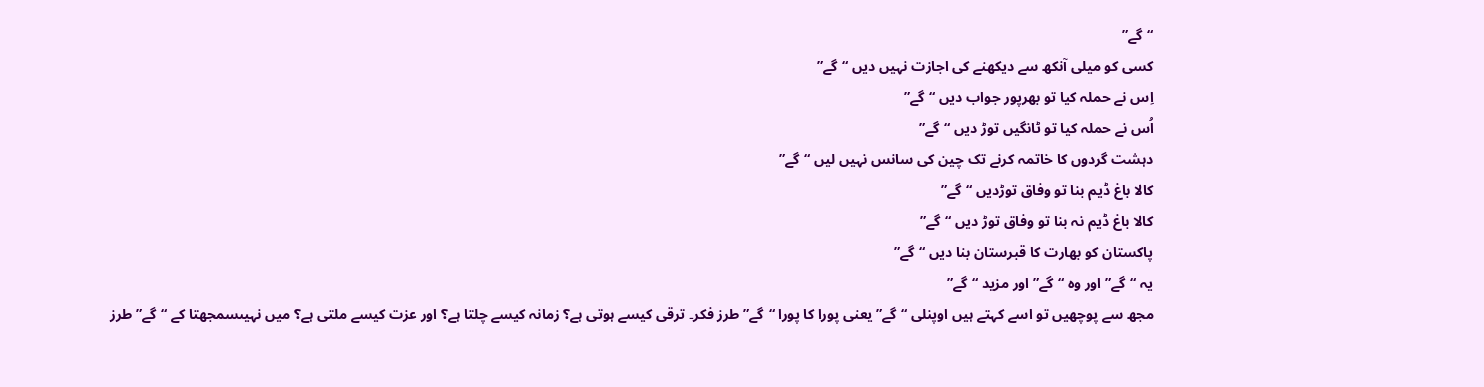“گے”
کسی کو میلی آنکھ سے دیکھنے کی اجازت نہیں دیں “گے”
اِس نے حملہ کیا تو بھرپور جواب دیں “گے”
اُس نے حملہ کیا تو ٹانگیں توڑ دیں “گے”
دہشت گردوں کا خاتمہ کرنے تک چین کی سانس نہیں لیں “گے”
کالا باغ ڈیم بنا تو وفاق توڑدیں “گے”
کالا باغ ڈیم نہ بنا تو وفاق توڑ دیں “گے”
پاکستان کو بھارت کا قبرستان بنا دیں “گے”
یہ “گے” اور وہ “گے” اور مزید “گے”
مجھ سے پوچھیں تو اسے کہتے ہیں اوپنلی “گے” یعنی پورا کا پورا “گے” طرز فکر۔ ترقی کیسے ہوتی ہے؟ زمانہ کیسے چلتا ہے؟ اور عزت کیسے ملتی ہے؟ میں نہیںسمجھتا کے “گے” طرز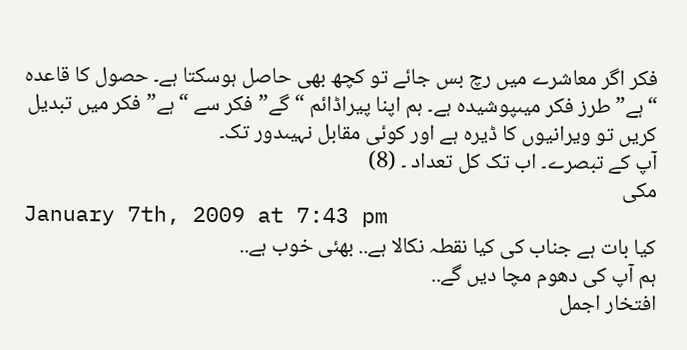فکر اگر معاشرے میں رچ بس جائے تو کچھ بھی حاصل ہوسکتا ہے۔ حصول کا قاعدہ “ہے” طرز فکر میںپوشیدہ ہے۔ ہم اپنا پیراڈائم “گے” فکر سے “ہے” فکر میں تبدیل کریں تو ویرانیوں کا ڈیرہ ہے اور کوئی مقابل نہیںدور تک۔
آپ کے تبصرے۔ اب تک کل تعداد ۔ (8)
مکی
January 7th, 2009 at 7:43 pm
کیا بات ہے جناب کی کیا نقطہ نکالا ہے.. بھئی خوب ہے..
ہم آپ کی دھوم مچا دیں گے..
افتخار اجمل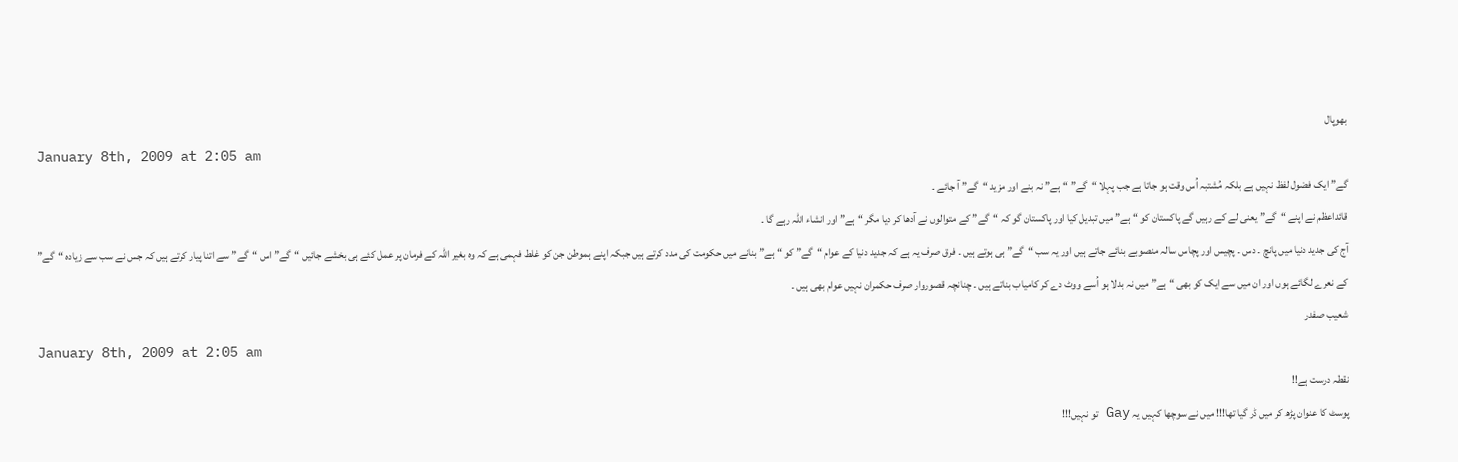بھوپال
January 8th, 2009 at 2:05 am
گے” ایک فضول لفظ نہیں ہے بلکہ مُشتبہ اُس وقت ہو جاتا ہے جب پہلا “گے” “ہے” نہ بنے اور مزید “گے” آ جائے ۔
قائداعظم نے اپنے “گے” یعنی لے کے رہیں گے پاکستان کو “ہے” میں تبدیل کیا اور پاکستان گو کہ “گے” کے متوالوں نے آدھا کر دیا مگر “ہے” اور انشاء اللہ رہے گا ۔
آج کی جدید دنیا میں پانچ ۔ دس ۔ پچیس اور پچاس سالہ منصوبے بنائے جاتے ہیں اور یہ سب “گے” ہی ہوتے ہیں ۔ فرق صرف یہ ہے کہ جدید دنیا کے عوام “گے” کو “ہے” بنانے میں حکومت کی مدد کرتے ہیں جبکہ اپنے ہموطن جن کو غلط فہمی ہے کہ وہ بغیر اللہ کے فرمان پر عمل کئے ہی بخشے جائیں “گے” اس “گے” سے اتنا پیار کرتے ہیں کہ جس نے سب سے زیادہ “گے” کے نعرے لگائے ہوں اور ان میں سے ایک کو بھی “ہے” میں نہ بدلا ہو اُسے ووٹ دے کر کامیاب بناتے ہیں ۔ چنانچہ قصوروار صرف حکمران نہیں عوام بھی ہیں ۔
شعیب صفدر
January 8th, 2009 at 2:05 am
نقطہ درست ہے!!
پوسٹ کا عنوان پڑھ کر میں ڈر گیا تھا!!! میں نے سوچھا کہیں یہ Gay تو نہیں!!!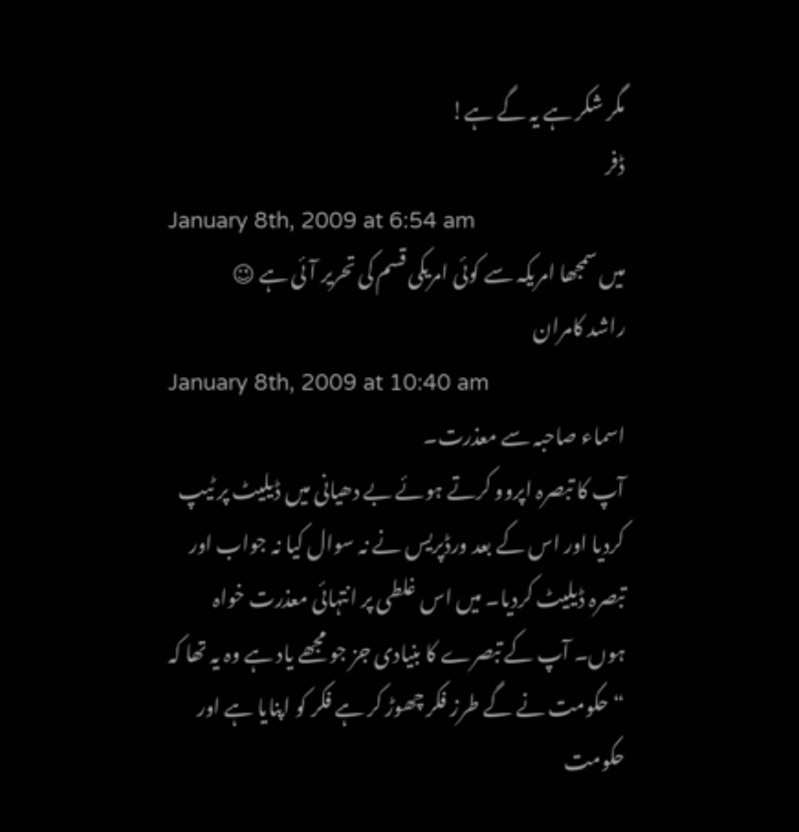مگر شکر ہے یہ گے ہے!
ڈفر
January 8th, 2009 at 6:54 am
میں سمجھا امریکہ سے کوئی امریکی قسم کی تحریر آئی ہے 😉
راشد کامران
January 8th, 2009 at 10:40 am
اسماء صاحبہ سے معذرت۔
آپ کا تبصرہ اپروو کرتے ہوئے بے دھیانی میں ڈیلیٹ پر ٹیپ کردیا اور اس کے بعد ورڈپریس نے نہ سوال کیا نہ جواب اور تبصرہ ڈیلیٹ کردیا۔ میں اس غلطی پر انتہائی معذرت خواہ ہوں۔ آپ کے تبصرے کا بنیادی جز جو مجھے یاد ہے وہ یہ تھا کہ
“حکومت نے گے طرز فکر چھوڑ کر ہے فکر کو اپنایا ہے اور حکومت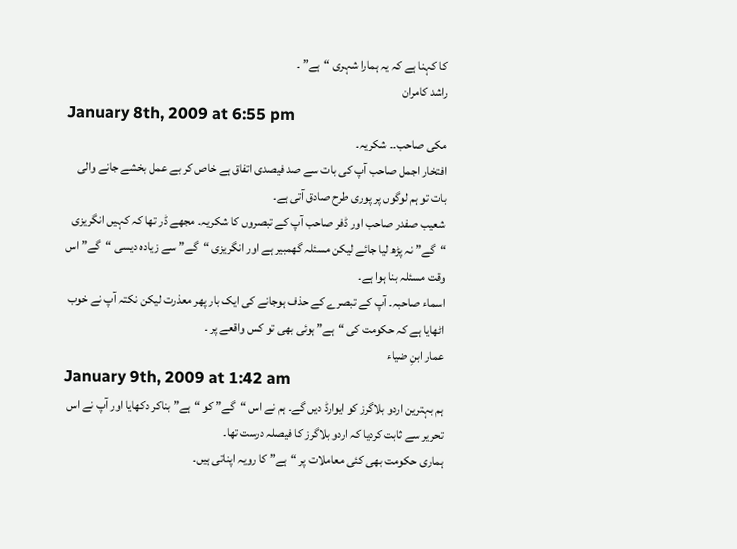کا کہنا ہے کہ یہ ہمارا شہری “ہے” ۔
راشد کامران
January 8th, 2009 at 6:55 pm
مکی صاحب۔۔ شکریہ۔
افتخار اجمل صاحب آپ کی بات سے صد فیصدی اتفاق ہے خاص کر بے عمل بخشے جانے والی بات تو ہم لوگوں پر پوری طرح صادق آتی ہے۔
شعیب صفدر صاحب اور ڈفر صاحب آپ کے تبصروں کا شکریہ۔ مجھے ڈر تھا کہ کہیں انگریزی “گے” نہ پڑھ لیا جائے لیکن مسئلہ گھمبیر ہے اور انگریزی “گے” سے زیادہ دیسی “گے” اس وقت مسئلہ بنا ہوا ہے۔
اسماء صاحبہ۔ آپ کے تبصرے کے حذف ہوجانے کی ایک بار پھر معذرت لیکن نکتہ آپ نے خوب اٹھایا ہے کہ حکومت کی “ہے” ہوئی بھی تو کس واقعے پر ۔
عمار ابنِ ضیاء
January 9th, 2009 at 1:42 am
ہم بہترین اردو بلاگرز کو ایوارڈ دیں گے۔ ہم نے اس “گے” کو “ہے” بناکر دکھایا اور آپ نے اس تحریر سے ثابت کردیا کہ اردو بلاگرز کا فیصلہ درست تھا۔
ہماری حکومت بھی کئی معاملات پر “ہے” کا رویہ اپناتی ہیں۔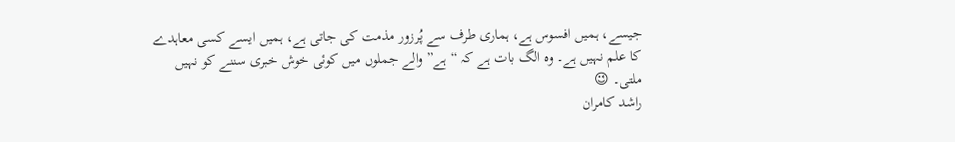جیسے، ہمیں افسوس ہے، ہماری طرف سے پُرزور مذمت کی جاتی ہے، ہمیں ایسے کسی معاہدے کا علم نہیں ہے۔ وہ الگ بات ہے کہ “ہے” والے جملوں میں کوئی خوش خبری سننے کو نہیں ملتی۔ 😉
راشد کامران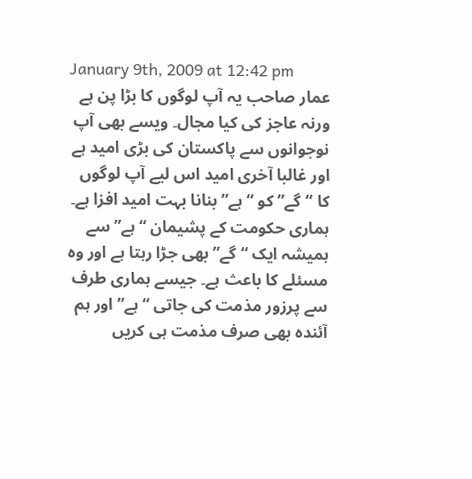January 9th, 2009 at 12:42 pm
عمار صاحب یہ آپ لوگوں کا بڑا پن ہے ورنہ عاجز کی کیا مجال۔ ویسے بھی آپ نوجوانوں سے پاکستان کی بڑی امید ہے اور غالبا آخری امید اس لیے آپ لوگوں کا “گے” کو “ہے” بنانا بہت امید افزا ہے۔
ہماری حکومت کے پشیمان “ہے”سے ہمیشہ ایک “گے” بھی جڑا رہتا ہے اور وہ مسئلے کا باعث ہے۔ جیسے ہماری طرف سے پرزور مذمت کی جاتی “ہے” اور ہم آئندہ بھی صرف مذمت ہی کریں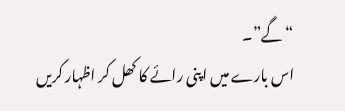“گے”۔
اس بارے میں اپنی رائے کا کھل کر اظہار کریں